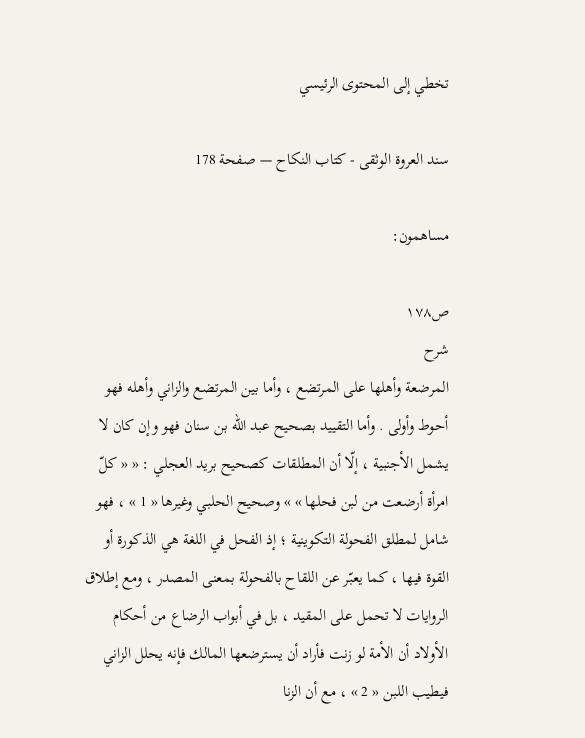تخطي إلى المحتوى الرئيسي

سند العروة الوثقى - كتاب النكاح — صفحة 178

مساهمون:

ص١٧٨
شرح
المرضعة وأهلها على المرتضع ، وأما بين المرتضع والزاني وأهله فهو أحوط وأولى . وأما التقييد بصحيح عبد الله بن سنان فهو وإن كان لا يشمل الأجنبية ، إلّا أن المطلقات كصحيح بريد العجلي : « « كلّ امرأة أرضعت من لبن فحلها » » وصحيح الحلبي وغيرها « 1 » ، فهو شامل لمطلق الفحولة التكوينية ؛ إذ الفحل في اللغة هي الذكورة أو القوة فيها ، كما يعبّر عن اللقاح بالفحولة بمعنى المصدر ، ومع إطلاق الروايات لا تحمل على المقيد ، بل في أبواب الرضاع من أحكام الأولاد أن الأمة لو زنت فأراد أن يسترضعها المالك فإنه يحلل الزاني فيطيب اللبن « 2 » ، مع أن الزنا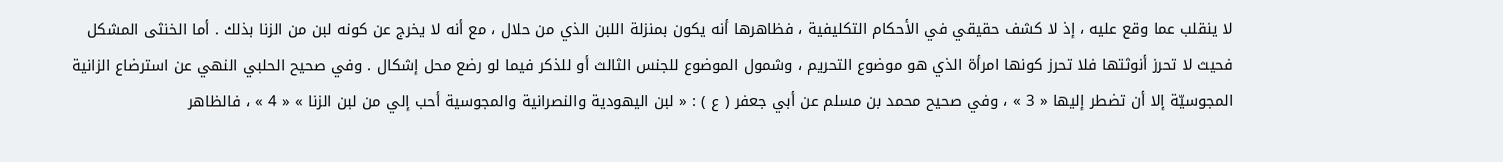لا ينقلب عما وقع عليه ، إذ لا كشف حقيقي في الأحكام التكليفية ، فظاهرها أنه يكون بمنزلة اللبن الذي من حلال ، مع أنه لا يخرج عن كونه لبن من الزنا بذلك . أما الخنثى المشكل فحيث لا تحرز أنوثتها فلا تحرز كونها امرأة الذي هو موضوع التحريم ، وشمول الموضوع للجنس الثالث أو للذكر فيما لو رضع محل إشكال . وفي صحيح الحلبي النهي عن استرضاع الزانية المجوسيّة إلا أن تضطر إليها « 3 » ، وفي صحيح محمد بن مسلم عن أبي جعفر ( ع ) : « لبن اليهودية والنصرانية والمجوسية أحب إلي من لبن الزنا » « 4 » ، فالظاهر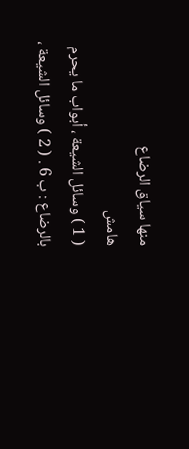منها سياق الرضاع
هامش
( 1 ) وسائل الشيعة ، أبواب ما يحرم بالرضاع : ب 6 . ( 2 ) وسائل الشيعة ،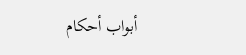أبواب أحكام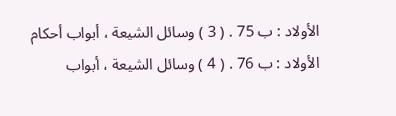الأولاد : ب 75 . ( 3 ) وسائل الشيعة ، أبواب أحكام الأولاد : ب 76 . ( 4 ) وسائل الشيعة ، أبواب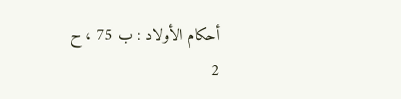أحكام الأولاد : ب 75 ، ح 2